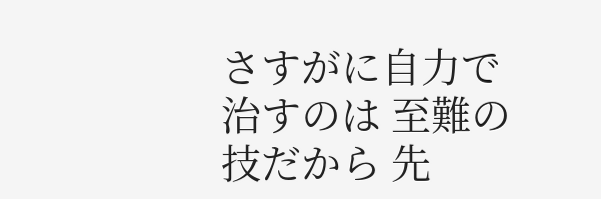さすがに自力で治すのは 至難の技だから 先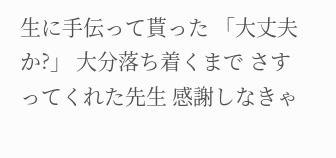生に手伝って貰った 「大丈夫か?」 大分落ち着くまで さすってくれた先生 感謝しなきゃ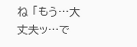ね 「もう…大丈夫ッ…で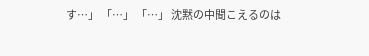す…」 「…」 「…」 沈黙の中聞こえるのは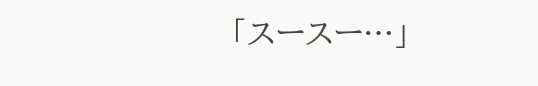「スースー…」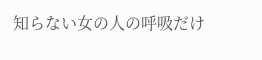知らない女の人の呼吸だけ